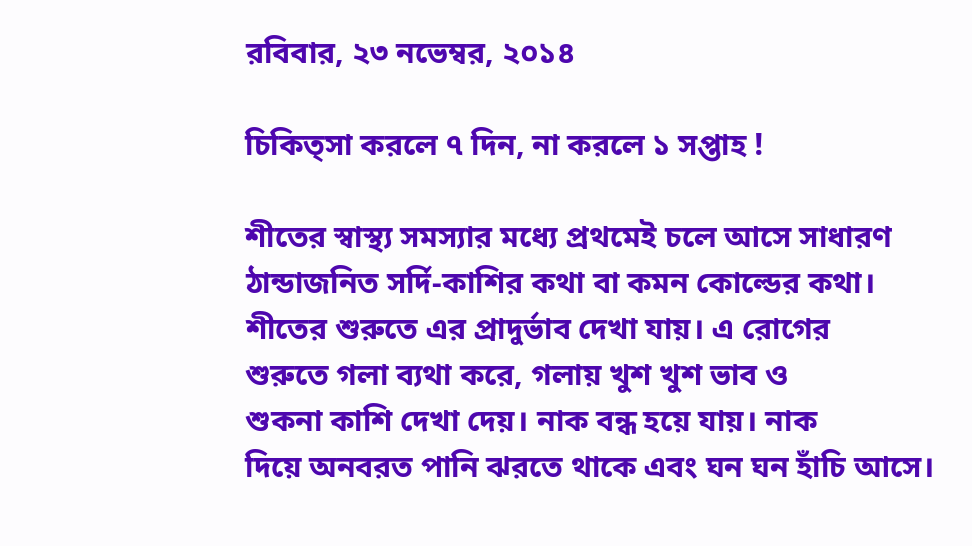রবিবার, ২৩ নভেম্বর, ২০১৪

চিকিত্সা করলে ৭ দিন, না করলে ১ সপ্তাহ !

শীতের স্বাস্থ্য সমস্যার মধ্যে প্রথমেই চলে আসে সাধারণ
ঠান্ডাজনিত সর্দি-কাশির কথা বা কমন কোল্ডের কথা।
শীতের শুরুতে এর প্রাদুর্ভাব দেখা যায়। এ রোগের
শুরুতে গলা ব্যথা করে, গলায় খুশ খুশ ভাব ও
শুকনা কাশি দেখা দেয়। নাক বন্ধ হয়ে যায়। নাক
দিয়ে অনবরত পানি ঝরতে থাকে এবং ঘন ঘন হাঁচি আসে।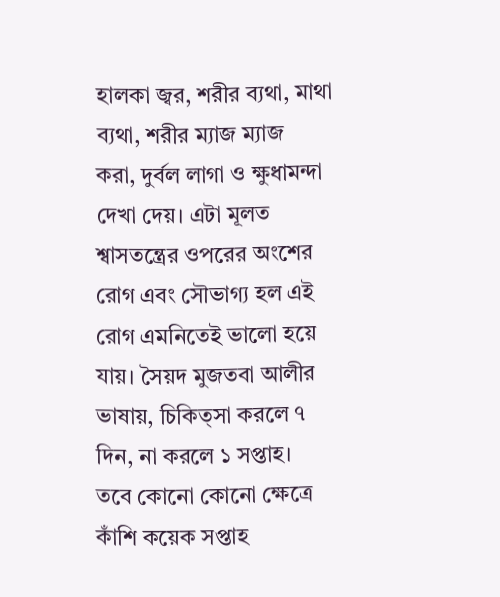হালকা জ্বর, শরীর ব্যথা, মাথা ব্যথা, শরীর ম্যাজ ম্যাজ
করা, দুর্বল লাগা ও ক্ষুধামন্দা দেখা দেয়। এটা মূলত
শ্বাসতন্ত্রের ওপরের অংশের রোগ এবং সৌভাগ্য হল এই
রোগ এমনিতেই ভালো হয়ে যায়। সৈয়দ মুজতবা আলীর
ভাষায়, চিকিত্সা করলে ৭ দিন, না করলে ১ সপ্তাহ।
তবে কোনো কোনো ক্ষেত্রে কাঁশি কয়েক সপ্তাহ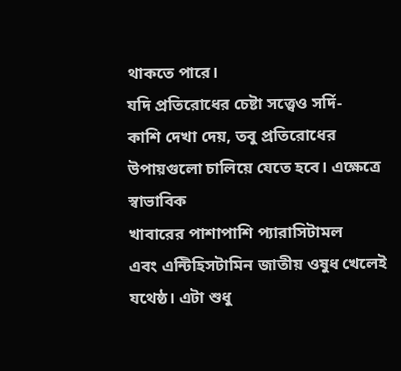থাকতে পারে।
যদি প্রতিরোধের চেষ্টা সত্ত্বেও সর্দি-
কাশি দেখা দেয়, তবু প্রতিরোধের
উপায়গুলো চালিয়ে যেতে হবে। এক্ষেত্রে স্বাভাবিক
খাবারের পাশাপাশি প্যারাসিটামল
এবং এন্টিহিসটামিন জাতীয় ওষুধ খেলেই যথেষ্ঠ। এটা শুধু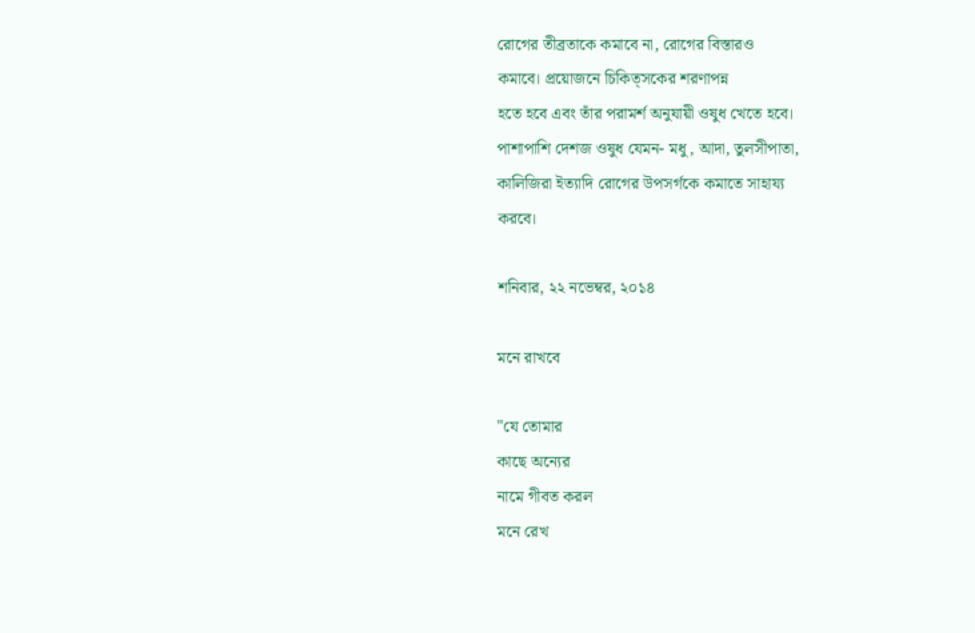রোগের তীব্রতাকে কমাবে না, রোগের বিস্তারও
কমাবে। প্রয়োজনে চিকিত্সকের শরণাপন্ন
হতে হবে এবং তাঁর পরামর্শ অনুযায়ী ওষুধ খেতে হবে।
পাশাপাশি দেশজ ওষুধ যেমন- মধু, আদা, তুলসীপাতা,
কালিজিরা ইত্যাদি রোগের উপসর্গকে কমাতে সাহায্য
করবে।

শনিবার, ২২ নভেম্বর, ২০১৪

মনে রাখবে

"যে তোমার
কাছে অন্যের
নামে গীবত করল
মনে রেখ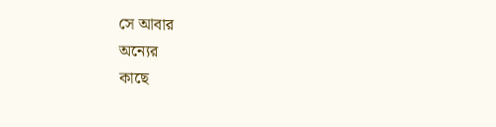সে আবার
অন্যের
কাছে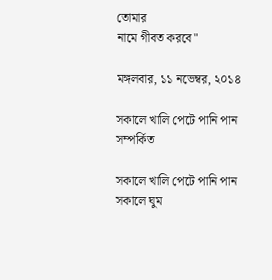তোমার
নামে গীবত করবে"

মঙ্গলবার, ১১ নভেম্বর, ২০১৪

সকালে খালি পেটে পানি পান সম্পর্কিত

সকালে খালি পেটে পানি পান
সকালে ঘুম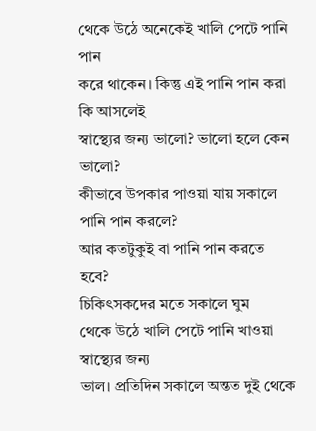থেকে উঠে অনেকেই খালি পেটে পানি পান
করে থাকেন। কিন্তু এই পানি পান করা কি আসলেই
স্বাস্থ্যের জন্য ভালো? ভালো হলে কেন ভালো?
কীভাবে উপকার পাওয়া যায় সকালে পানি পান করলে?
আর কতটুকুই বা পানি পান করতে হবে?
চিকিৎসকদের মতে সকালে ঘুম
থেকে উঠে খালি পেটে পানি খাওয়া স্বাস্থ্যের জন্য
ভাল। প্রতিদিন সকালে অন্তত দুই থেকে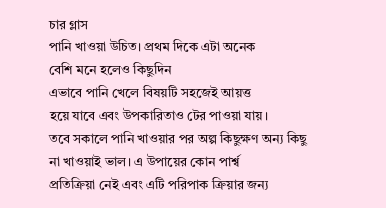চার গ্লাস
পানি খাওয়া উচিত। প্রথম দিকে এটা অনেক
বেশি মনে হলেও কিছুদিন
এভাবে পানি খেলে বিষয়টি সহজেই আয়ত্ত
হয়ে যাবে এবং উপকারিতাও টের পাওয়া যায়।
তবে সকালে পানি খাওয়ার পর অল্প কিছুক্ষণ অন্য কিছু
না খাওয়াই ভাল। এ উপায়ের কোন পার্শ্ব
প্রতিক্রিয়া নেই এবং এটি পরিপাক ক্রিয়ার জন্য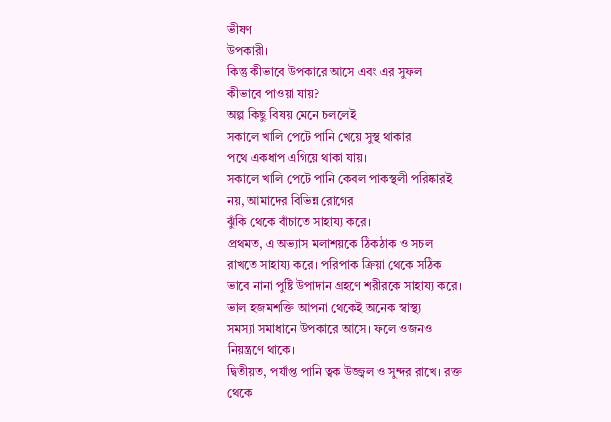ভীষণ
উপকারী।
কিন্তু কীভাবে উপকারে আসে এবং এর সুফল
কীভাবে পাওয়া যায়?
অল্প কিছু বিষয় মেনে চললেই
সকালে খালি পেটে পানি খেয়ে সুস্থ থাকার
পথে একধাপ এগিয়ে থাকা যায়।
সকালে খালি পেটে পানি কেবল পাকস্থলী পরিষ্কারই
নয়, আমাদের বিভিন্ন রোগের
ঝুঁকি থেকে বাঁচাতে সাহায্য করে।
প্রথমত, এ অভ্যাস মলাশয়কে ঠিকঠাক ও সচল
রাখতে সাহায্য করে। পরিপাক ক্রিয়া থেকে সঠিক
ভাবে নানা পুষ্টি উপাদান গ্রহণে শরীরকে সাহায্য করে।
ভাল হজমশক্তি আপনা থেকেই অনেক স্বাস্থ্য
সমস্যা সমাধানে উপকারে আসে। ফলে ওজনও
নিয়ন্ত্রণে থাকে।
দ্বিতীয়ত, পর্যাপ্ত পানি ত্বক উজ্জ্বল ও সুন্দর রাখে। রক্ত
থেকে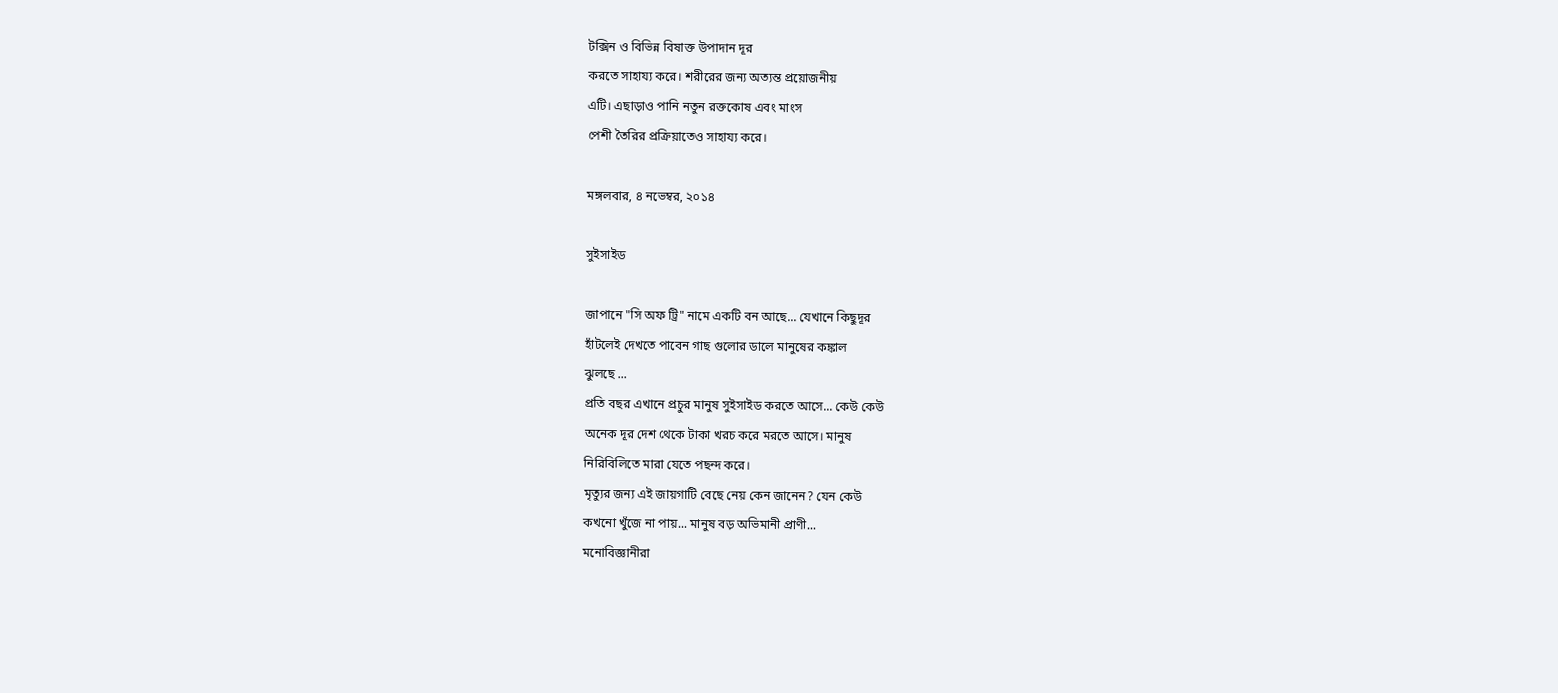টক্সিন ও বিভিন্ন বিষাক্ত উপাদান দূর
করতে সাহায্য করে। শরীরের জন্য অত্যন্ত প্রয়োজনীয়
এটি। এছাড়াও পানি নতুন রক্তকোষ এবং মাংস
পেশী তৈরির প্রক্রিয়াতেও সাহায্য করে।

মঙ্গলবার, ৪ নভেম্বর, ২০১৪

সুইসাইড

জাপানে "সি অফ ট্রি" নামে একটি বন আছে... যেখানে কিছুদূর
হাঁটলেই দেখতে পাবেন গাছ গুলোর ডালে মানুষের কঙ্কাল
ঝুলছে ...
প্রতি বছর এখানে প্রচুর মানুষ সুইসাইড করতে আসে... কেউ কেউ
অনেক দূর দেশ থেকে টাকা খরচ করে মরতে আসে। মানুষ
নিরিবিলিতে মারা যেতে পছন্দ করে।
মৃত্যুর জন্য এই জায়গাটি বেছে নেয় কেন জানেন? যেন কেউ
কখনো খুঁজে না পায়... মানুষ বড় অভিমানী প্রাণী...
মনোবিজ্ঞানীরা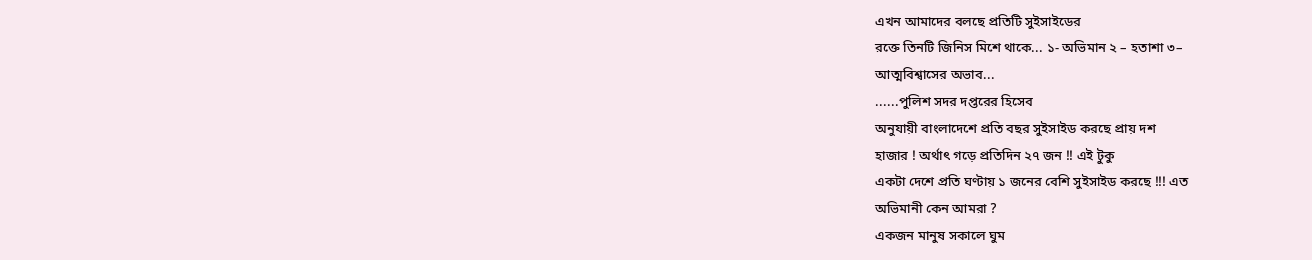এখন আমাদের বলছে প্রতিটি সুইসাইডের
রক্তে তিনটি জিনিস মিশে থাকে... ১- অভিমান ২ – হতাশা ৩–
আত্মবিশ্বাসের অভাব...
......পুলিশ সদর দপ্তরের হিসেব
অনুযায়ী বাংলাদেশে প্রতি বছর সুইসাইড করছে প্রায় দশ
হাজার ! অর্থাৎ গড়ে প্রতিদিন ২৭ জন !! এই টুকু
একটা দেশে প্রতি ঘণ্টায় ১ জনের বেশি সুইসাইড করছে !!! এত
অভিমানী কেন আমরা ?
একজন মানুষ সকালে ঘুম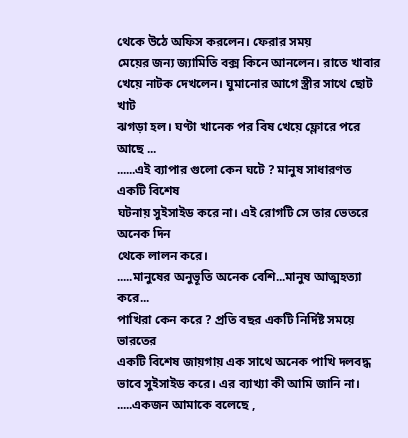থেকে উঠে অফিস করলেন। ফেরার সময়
মেয়ের জন্য জ্যামিতি বক্স কিনে আনলেন। রাতে খাবার
খেয়ে নাটক দেখলেন। ঘুমানোর আগে স্ত্রীর সাথে ছোট খাট
ঝগড়া হল। ঘণ্টা খানেক পর বিষ খেয়ে ফ্লোরে পরে আছে ...
......এই ব্যাপার গুলো কেন ঘটে ? মানুষ সাধারণত একটি বিশেষ
ঘটনায় সুইসাইড করে না। এই রোগটি সে তার ভেতরে অনেক দিন
থেকে লালন করে।
.....মানুষের অনুভূতি অনেক বেশি...মানুষ আত্মহত্যা করে...
পাখিরা কেন করে ? প্রতি বছর একটি নির্দিষ্ট সময়ে ভারতের
একটি বিশেষ জায়গায় এক সাথে অনেক পাখি দলবদ্ধ
ভাবে সুইসাইড করে। এর ব্যাখ্যা কী আমি জানি না।
.....একজন আমাকে বলেছে ,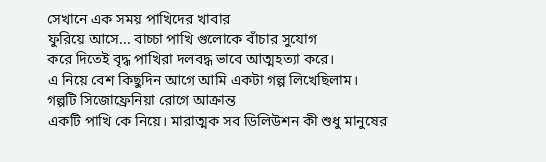সেখানে এক সময় পাখিদের খাবার
ফুরিয়ে আসে... বাচ্চা পাখি গুলোকে বাঁচার সুযোগ
করে দিতেই বৃদ্ধ পাখিরা দলবদ্ধ ভাবে আত্মহত্যা করে।
এ নিয়ে বেশ কিছুদিন আগে আমি একটা গল্প লিখেছিলাম।
গল্পটি সিজোফ্রেনিয়া রোগে আক্রান্ত
একটি পাখি কে নিয়ে। মারাত্মক সব ডিলিউশন কী শুধু মানুষের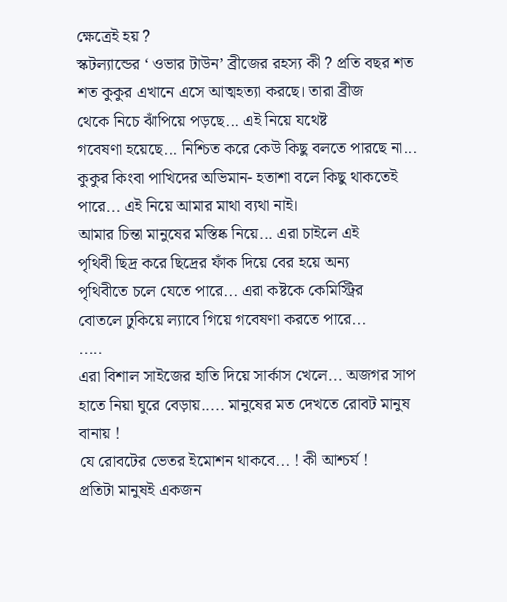ক্ষেত্রেই হয় ?
স্কটল্যান্ডের ‘ ওভার টাউন’ ব্রীজের রহস্য কী ? প্রতি বছর শত
শত কুকুর এখানে এসে আত্মহত্যা করছে। তারা ব্রীজ
থেকে নিচে ঝাঁপিয়ে পড়ছে... এই নিয়ে যথেষ্ট
গবেষণা হয়েছে... নিশ্চিত করে কেউ কিছু বলতে পারছে না...
কুকুর কিংবা পাখিদের অভিমান- হতাশা বলে কিছু থাকতেই
পারে... এই নিয়ে আমার মাথা ব্যথা নাই।
আমার চিন্তা মানুষের মস্তিষ্ক নিয়ে... এরা চাইলে এই
পৃথিবী ছিদ্র করে ছিদ্রের ফাঁক দিয়ে বের হয়ে অন্য
পৃথিবীতে চলে যেতে পারে... এরা কষ্টকে কেমিস্ট্রির
বোতলে ঢুকিয়ে ল্যাবে গিয়ে গবেষণা করতে পারে...
.....
এরা বিশাল সাইজের হাতি দিয়ে সার্কাস খেলে... অজগর সাপ
হাতে নিয়া ঘুরে বেড়ায়..... মানুষের মত দেখতে রোবট মানুষ
বানায় !
যে রোবটের ভেতর ইমোশন থাকবে... ! কী আশ্চর্য !
প্রতিটা মানুষই একজন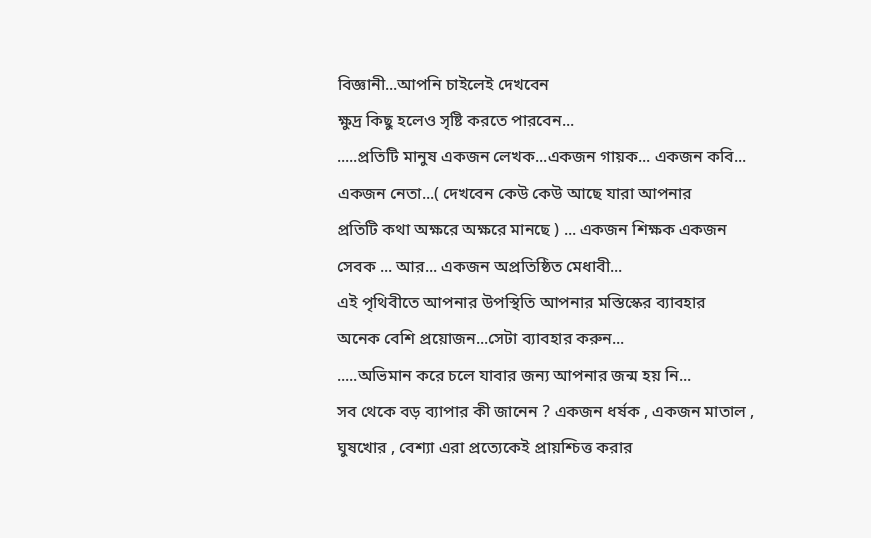বিজ্ঞানী...আপনি চাইলেই দেখবেন
ক্ষুদ্র কিছু হলেও সৃষ্টি করতে পারবেন...
.....প্রতিটি মানুষ একজন লেখক...একজন গায়ক... একজন কবি...
একজন নেতা...( দেখবেন কেউ কেউ আছে যারা আপনার
প্রতিটি কথা অক্ষরে অক্ষরে মানছে ) ... একজন শিক্ষক একজন
সেবক ... আর... একজন অপ্রতিষ্ঠিত মেধাবী...
এই পৃথিবীতে আপনার উপস্থিতি আপনার মস্তিস্কের ব্যাবহার
অনেক বেশি প্রয়োজন...সেটা ব্যাবহার করুন...
.....অভিমান করে চলে যাবার জন্য আপনার জন্ম হয় নি...
সব থেকে বড় ব্যাপার কী জানেন ? একজন ধর্ষক , একজন মাতাল ,
ঘুষখোর , বেশ্যা এরা প্রত্যেকেই প্রায়শ্চিত্ত করার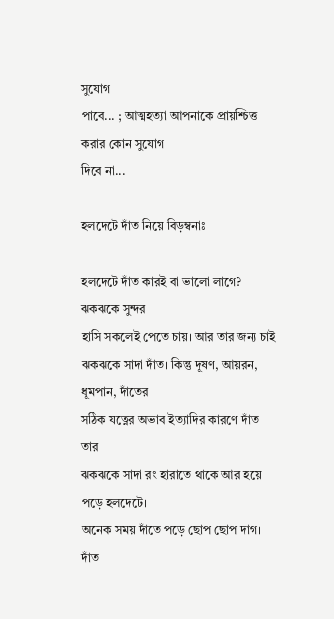সুযোগ
পাবে... ; আত্মহত্যা আপনাকে প্রায়শ্চিত্ত করার কোন সুযোগ
দিবে না...

হলদেটে দাঁত নিয়ে বিড়ম্বনাঃ

হলদেটে দাঁত কারই বা ভালো লাগে? ঝকঝকে সুন্দর
হাসি সকলেই পেতে চায়। আর তার জন্য চাই
ঝকঝকে সাদা দাঁত। কিন্তু দূষণ, আয়রন, ধূমপান, দাঁতের
সঠিক যত্নের অভাব ইত্যাদির কারণে দাঁত তার
ঝকঝকে সাদা রং হারাতে থাকে আর হয়ে পড়ে হলদেটে।
অনেক সময় দাঁতে পড়ে ছোপ ছোপ দাগ। দাঁত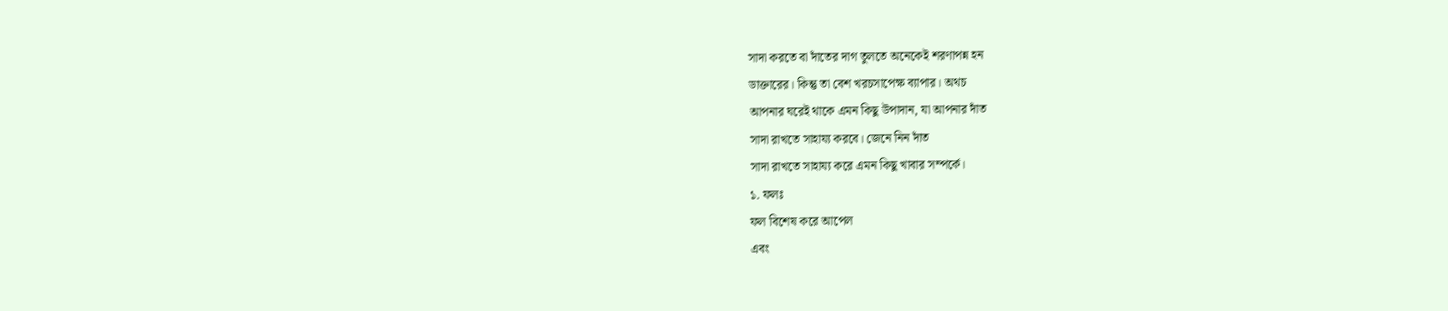সাদা করতে বা দাঁতের দাগ তুলতে অনেকেই শরণাপন্ন হন
ডাক্তারের। কিন্তু তা বেশ খরচসাপেক্ষ ব্যাপার। অথচ
আপনার ঘরেই থাকে এমন কিছু উপাদান, যা আপনার দাঁত
সাদা রাখতে সাহায্য করবে। জেনে নিন দাঁত
সাদা রাখতে সাহায্য করে এমন কিছু খাবার সম্পর্কে।
১. ফলঃ
ফল বিশেষ করে আপেল
এবং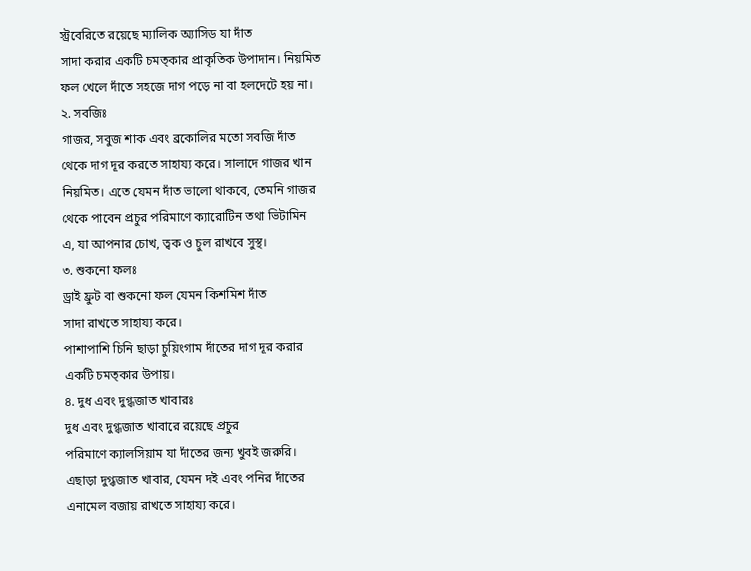স্ট্রবেরিতে রয়েছে ম্যালিক অ্যাসিড যা দাঁত
সাদা করার একটি চমত্কার প্রাকৃতিক উপাদান। নিয়মিত
ফল খেলে দাঁতে সহজে দাগ পড়ে না বা হলদেটে হয় না।
২. সবজিঃ
গাজর, সবুজ শাক এবং ব্রকোলির মতো সবজি দাঁত
থেকে দাগ দূর করতে সাহায্য করে। সালাদে গাজর খান
নিয়মিত। এতে যেমন দাঁত ভালো থাকবে, তেমনি গাজর
থেকে পাবেন প্রচুর পরিমাণে ক্যারোটিন তথা ভিটামিন
এ, যা আপনার চোখ, ত্বক ও চুল রাখবে সুস্থ।
৩. শুকনো ফলঃ
ড্রাই ফ্রুট বা শুকনো ফল যেমন কিশমিশ দাঁত
সাদা রাখতে সাহায্য করে।
পাশাপাশি চিনি ছাড়া চুয়িংগাম দাঁতের দাগ দূর করার
একটি চমত্কার উপায়।
৪. দুধ এবং দুগ্ধজাত খাবারঃ
দুধ এবং দুগ্ধজাত খাবারে রয়েছে প্রচুর
পরিমাণে ক্যালসিয়াম যা দাঁতের জন্য খুবই জরুরি।
এছাড়া দুগ্ধজাত খাবার, যেমন দই এবং পনির দাঁতের
এনামেল বজায় রাখতে সাহায্য করে।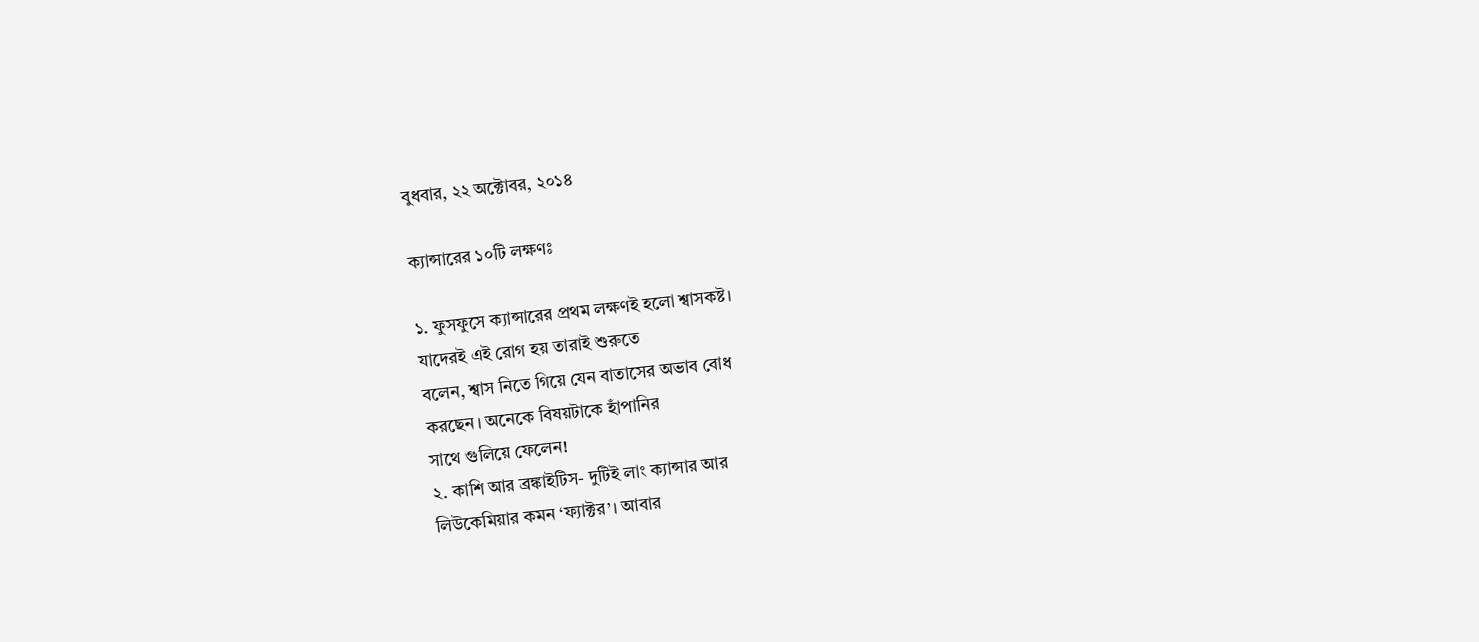বুধবার, ২২ অক্টোবর, ২০১৪

ক্যান্সারের ১০টি লক্ষণঃ

১. ফুসফুসে ক্যান্সারের প্রথম লক্ষণই হলো শ্বাসকষ্ট।
যাদেরই এই রোগ হয় তারাই শুরুতে
বলেন, শ্বাস নিতে গিয়ে যেন বাতাসের অভাব বোধ
করছেন। অনেকে বিষয়টাকে হাঁপানির
সাথে গুলিয়ে ফেলেন!
২. কাশি আর ব্রঙ্কাইটিস- দুটিই লাং ক্যান্সার আর
লিউকেমিয়ার কমন ‘ফ্যাক্টর’। আবার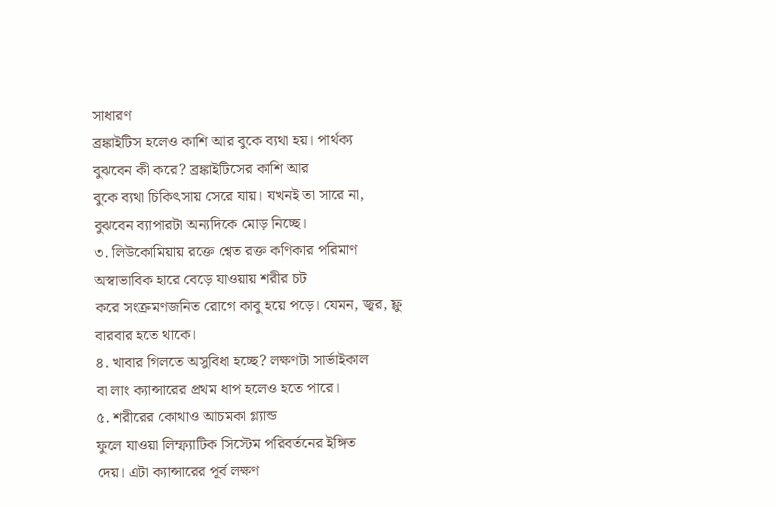সাধারণ
ব্রঙ্কাইটিস হলেও কাশি আর বুকে ব্যথা হয়। পার্থক্য
বুঝবেন কী করে? ব্রঙ্কাইটিসের কাশি আর
বুকে ব্যথা চিকিৎসায় সেরে যায়। যখনই তা সারে না,
বুঝবেন ব্যাপারটা অন্যদিকে মোড় নিচ্ছে।
৩. লিউকোমিয়ায় রক্তে শ্বেত রক্ত কণিকার পরিমাণ
অস্বাভাবিক হারে বেড়ে যাওয়ায় শরীর চট
করে সংক্রমণজনিত রোগে কাবু হয়ে পড়ে। যেমন, জ্বর, ফ্লু
বারবার হতে থাকে।
৪. খাবার গিলতে অসুবিধা হচ্ছে? লক্ষণটা সার্ভাইকাল
বা লাং ক্যান্সারের প্রথম ধাপ হলেও হতে পারে।
৫. শরীরের কোথাও আচমকা গ্ল্যান্ড
ফুলে যাওয়া লিম্ফ্যাটিক সিস্টেম পরিবর্তনের ইঙ্গিত
দেয়। এটা ক্যান্সারের পূর্ব লক্ষণ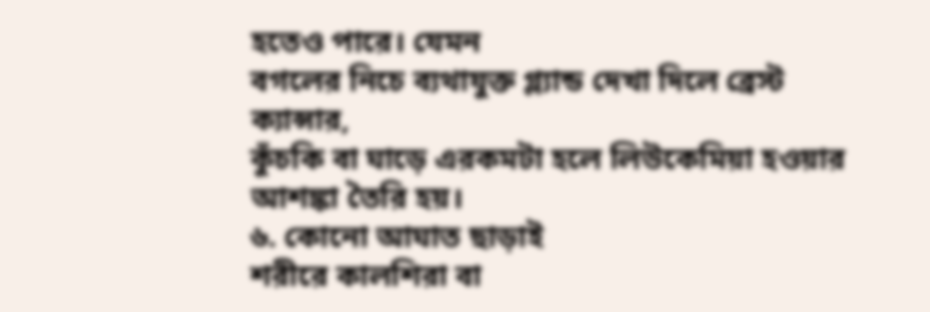হতেও পারে। যেমন
বগলের নিচে ব্যথাযুক্ত গ্ল্যান্ড দেখা দিলে ব্রেস্ট
ক্যান্সার,
কুঁচকি বা ঘাড়ে এরকমটা হলে লিউকেমিয়া হওয়ার
আশঙ্কা তৈরি হয়।
৬. কোনো আঘাত ছাড়াই
শরীরে কালশিরা বা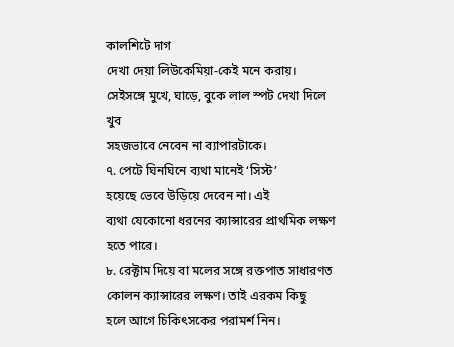কালশিটে দাগ
দেখা দেয়া লিউকেমিয়া-কেই মনে করায়।
সেইসঙ্গে মুখে, ঘাড়ে, বুকে লাল স্পট দেখা দিলে খুব
সহজভাবে নেবেন না ব্যাপারটাকে।
৭. পেটে ঘিনঘিনে ব্যথা মানেই ‘সিস্ট’
হয়েছে ভেবে উড়িয়ে দেবেন না। এই
ব্যথা যেকোনো ধরনের ক্যান্সারের প্রাথমিক লক্ষণ
হতে পারে।
৮. রেক্টাম দিয়ে বা মলের সঙ্গে রক্তপাত সাধারণত
কোলন ক্যান্সারের লক্ষণ। তাই এরকম কিছু
হলে আগে চিকিৎসকের পরামর্শ নিন।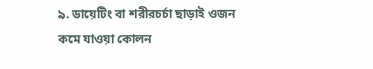৯. ডায়েটিং বা শরীরচর্চা ছাড়াই ওজন
কমে যাওয়া কোলন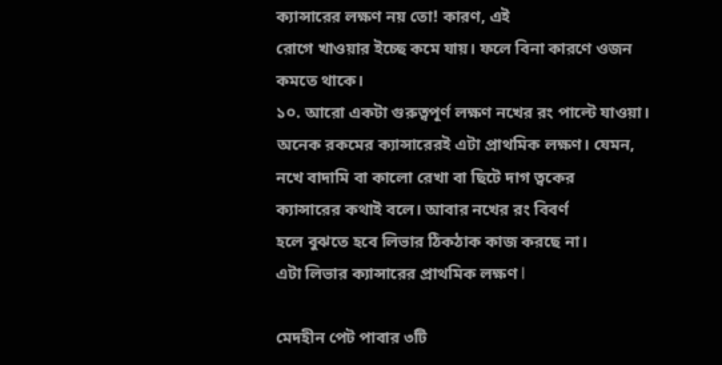ক্যান্সারের লক্ষণ নয় তো! কারণ, এই
রোগে খাওয়ার ইচ্ছে কমে যায়। ফলে বিনা কারণে ওজন
কমতে থাকে।
১০. আরো একটা গুরুত্বপূর্ণ লক্ষণ নখের রং পাল্টে যাওয়া।
অনেক রকমের ক্যান্সারেরই এটা প্রাথমিক লক্ষণ। যেমন,
নখে বাদামি বা কালো রেখা বা ছিটে দাগ ত্বকের
ক্যান্সারের কথাই বলে। আবার নখের রং বিবর্ণ
হলে বুঝতে হবে লিভার ঠিকঠাক কাজ করছে না।
এটা লিভার ক্যান্সারের প্রাথমিক লক্ষণ l

মেদহীন পেট পাবার ৩টি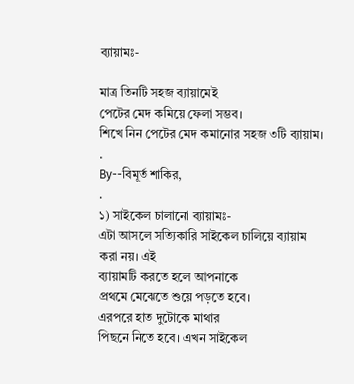ব্যায়ামঃ-

মাত্র তিনটি সহজ ব্যায়ামেই
পেটের মেদ কমিয়ে ফেলা সম্ভব।
শিখে নিন পেটের মেদ কমানোর সহজ ৩টি ব্যায়াম।
.
By--বিমূর্ত শাকির,
.
১) সাইকেল চালানো ব্যায়ামঃ-
এটা আসলে সত্যিকারি সাইকেল চালিয়ে ব্যায়াম
করা নয়। এই
ব্যায়ামটি করতে হলে আপনাকে
প্রথমে মেঝেতে শুয়ে পড়তে হবে।
এরপরে হাত দুটোকে মাথার
পিছনে নিতে হবে। এখন সাইকেল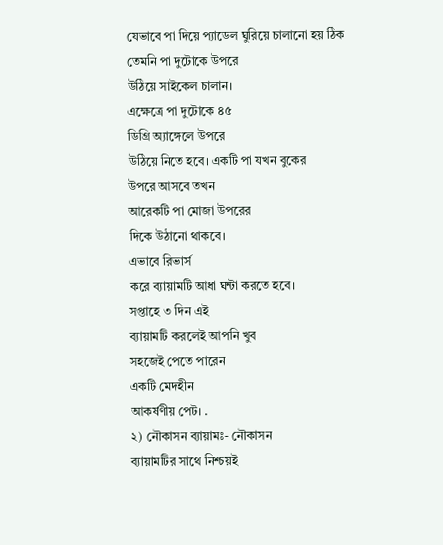যেভাবে পা দিয়ে প্যাডেল ঘুরিয়ে চালানো হয় ঠিক
তেমনি পা দুটোকে উপরে
উঠিয়ে সাইকেল চালান।
এক্ষেত্রে পা দুটোকে ৪৫
ডিগ্রি অ্যাঙ্গেলে উপরে
উঠিয়ে নিতে হবে। একটি পা যখন বুকের
উপরে আসবে তখন
আরেকটি পা মোজা উপরের
দিকে উঠানো থাকবে।
এভাবে রিভার্স
করে ব্যায়ামটি আধা ঘন্টা করতে হবে।
সপ্তাহে ৩ দিন এই
ব্যায়ামটি করলেই আপনি খুব
সহজেই পেতে পারেন
একটি মেদহীন
আকর্ষণীয় পেট। .
২) নৌকাসন ব্যায়ামঃ- নৌকাসন
ব্যায়ামটির সাথে নিশ্চয়ই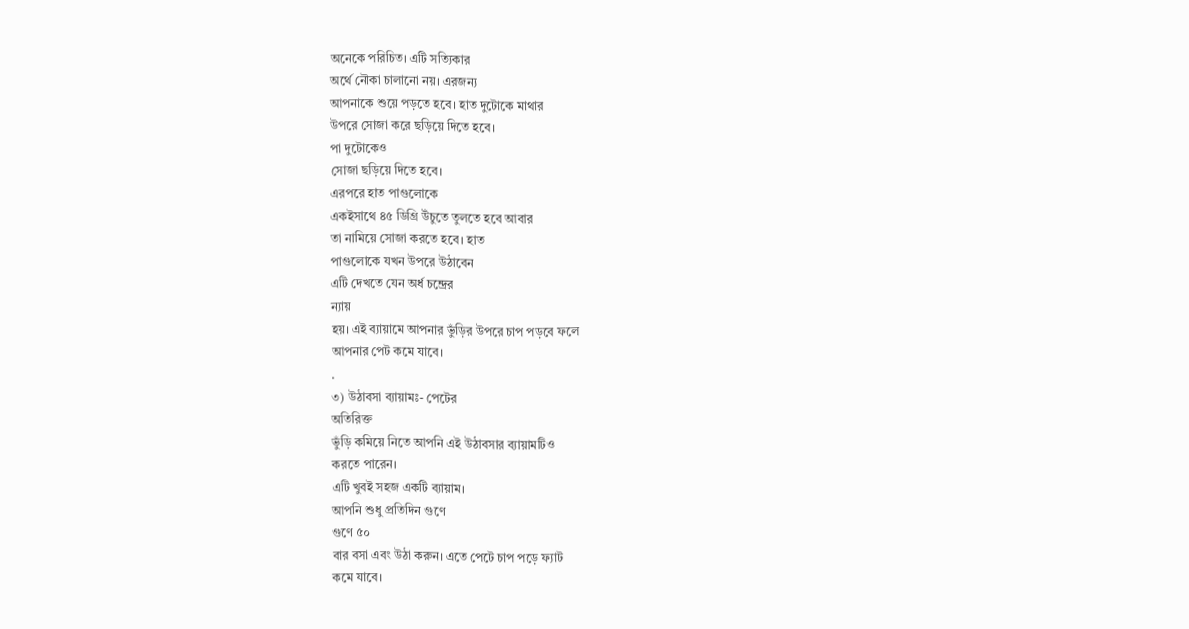অনেকে পরিচিত। এটি সত্যিকার
অর্থে নৌকা চালানো নয়। এরজন্য
আপনাকে শুয়ে পড়তে হবে। হাত দুটোকে মাথার
উপরে সোজা করে ছড়িয়ে দিতে হবে।
পা দুটোকেও
সোজা ছড়িয়ে দিতে হবে।
এরপরে হাত পাগুলোকে
একইসাথে ৪৫ ডিগ্রি উঁচুতে তুলতে হবে আবার
তা নামিয়ে সোজা করতে হবে। হাত
পাগুলোকে যখন উপরে উঠাবেন
এটি দেখতে যেন অর্ধ চন্দ্রের
ন্যায়
হয়। এই ব্যায়ামে আপনার ভুঁড়ির উপরে চাপ পড়বে ফলে
আপনার পেট কমে যাবে।
.
৩) উঠাবসা ব্যায়ামঃ- পেটের
অতিরিক্ত
ভুঁড়ি কমিয়ে নিতে আপনি এই উঠাবসার ব্যায়ামটিও
করতে পারেন।
এটি খুবই সহজ একটি ব্যায়াম।
আপনি শুধু প্রতিদিন গুণে
গুণে ৫০
বার বসা এবং উঠা করুন। এতে পেটে চাপ পড়ে ফ্যাট
কমে যাবে।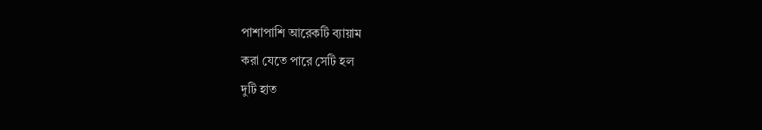পাশাপাশি আরেকটি ব্যায়াম
করা যেতে পারে সেটি হল
দুটি হাত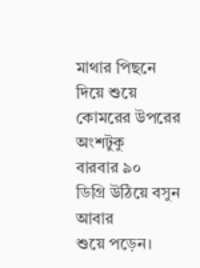মাথার পিছনে দিয়ে শুয়ে কোমরের উপরের অংশটুকু
বারবার ৯০
ডিগ্রি উঠিয়ে বসুন আবার
শুয়ে পড়েন।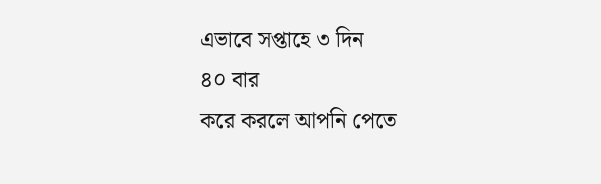এভাবে সপ্তাহে ৩ দিন
৪০ বার
করে করলে আপনি পেতে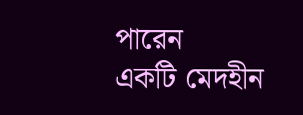পারেন
একটি মেদহীন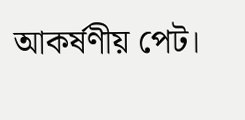আকর্ষণীয় পেট।